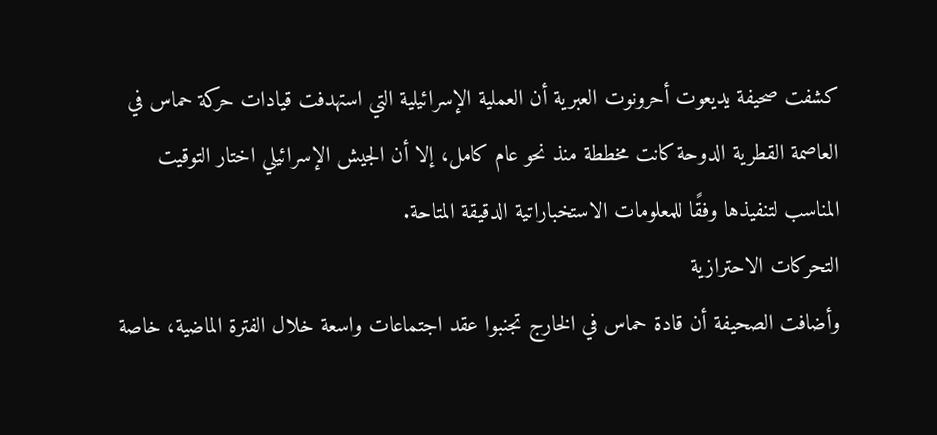كشفت صحيفة يديعوت أحرونوت العبرية أن العملية الإسرائيلية التي استهدفت قيادات حركة حماس في العاصمة القطرية الدوحة كانت مخططة منذ نحو عام كامل، إلا أن الجيش الإسرائيلي اختار التوقيت المناسب لتنفيذها وفقًا للمعلومات الاستخباراتية الدقيقة المتاحة.
التحركات الاحترازية
وأضافت الصحيفة أن قادة حماس في الخارج تجنبوا عقد اجتماعات واسعة خلال الفترة الماضية، خاصة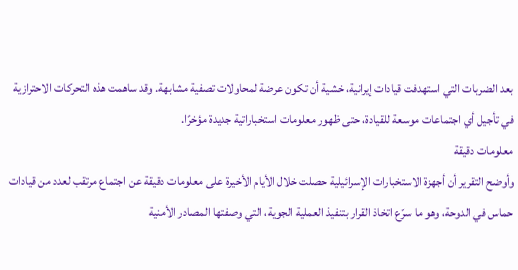بعد الضربات التي استهدفت قيادات إيرانية، خشية أن تكون عرضة لمحاولات تصفية مشابهة. وقد ساهمت هذه التحركات الاحترازية في تأجيل أي اجتماعات موسعة للقيادة، حتى ظهور معلومات استخباراتية جديدة مؤخرًا.
معلومات دقيقة
وأوضح التقرير أن أجهزة الاستخبارات الإسرائيلية حصلت خلال الأيام الأخيرة على معلومات دقيقة عن اجتماع مرتقب لعدد من قيادات حماس في الدوحة، وهو ما سرّع اتخاذ القرار بتنفيذ العملية الجوية، التي وصفتها المصادر الأمنية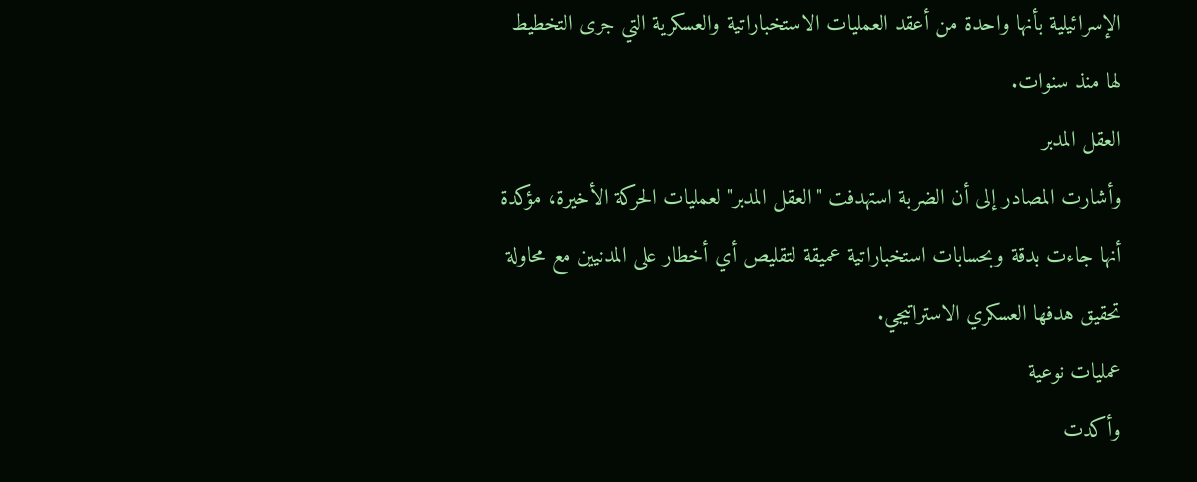الإسرائيلية بأنها واحدة من أعقد العمليات الاستخباراتية والعسكرية التي جرى التخطيط لها منذ سنوات.
العقل المدبر
وأشارت المصادر إلى أن الضربة استهدفت "العقل المدبر" لعمليات الحركة الأخيرة، مؤكدة أنها جاءت بدقة وبحسابات استخباراتية عميقة لتقليص أي أخطار على المدنيين مع محاولة تحقيق هدفها العسكري الاستراتيجي.
عمليات نوعية
وأكدت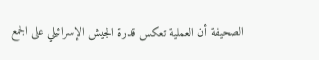الصحيفة أن العملية تعكس قدرة الجيش الإسرائيلي على الجمع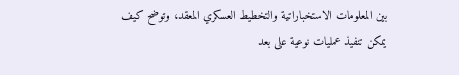بين المعلومات الاستخباراتية والتخطيط العسكري المعقد، وتوضح كيف يمكن تنفيذ عمليات نوعية على بعد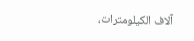آلاف الكيلومترات،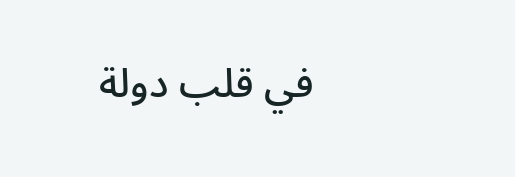في قلب دولة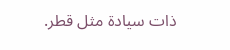ذات سيادة مثل قطر.